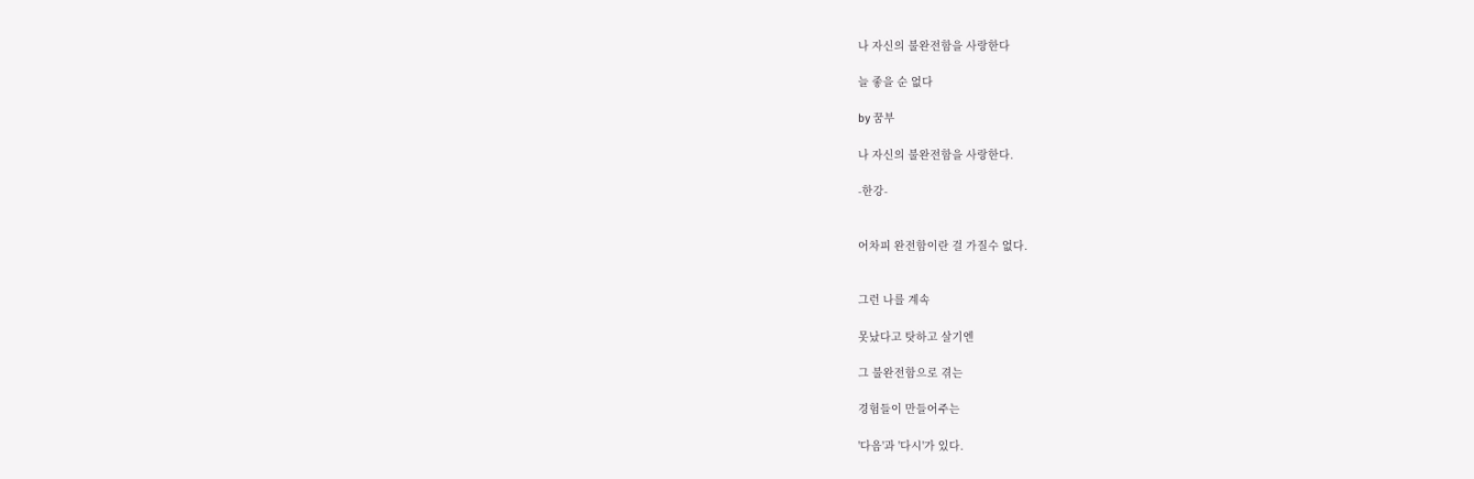나 자신의 불완전함을 사랑한다

늘 좋을 순 없다

by 꿈부

나 자신의 불완전함을 사랑한다.

-한강-


어차피 완전함이란 걸 가질수 없다.


그런 나를 계속

못났다고 탓하고 살기엔

그 불완전함으로 겪는

경험들이 만들어주는

'다음'과 '다시'가 있다.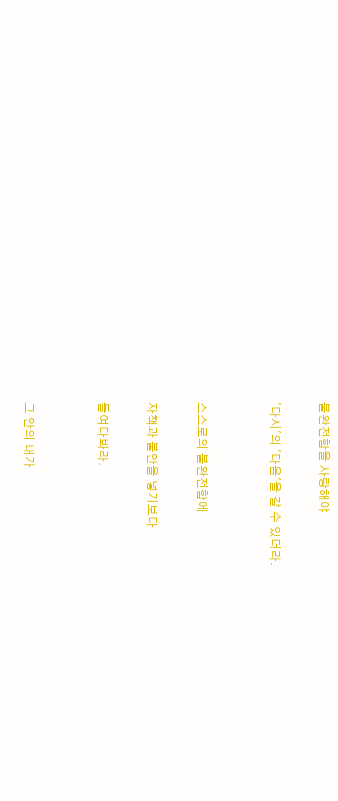불완전함을 사랑해야

'다시'의 '다음'을 갈 수 있더라.


스스로의 불완전함에

자책과 불안을 넣기보다

들여다봐라.


그 안의 내가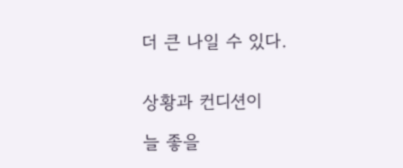더 큰 나일 수 있다.


상황과 컨디션이

늘 좋을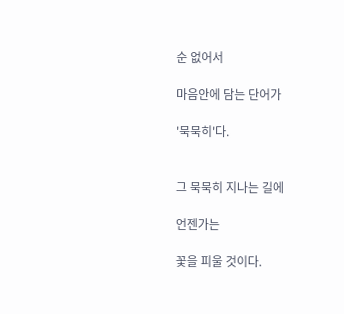순 없어서

마음안에 담는 단어가

'묵묵히'다.


그 묵묵히 지나는 길에

언젠가는

꽃을 피울 것이다.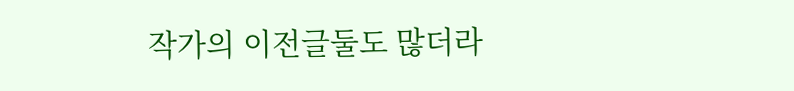작가의 이전글둘도 많더라